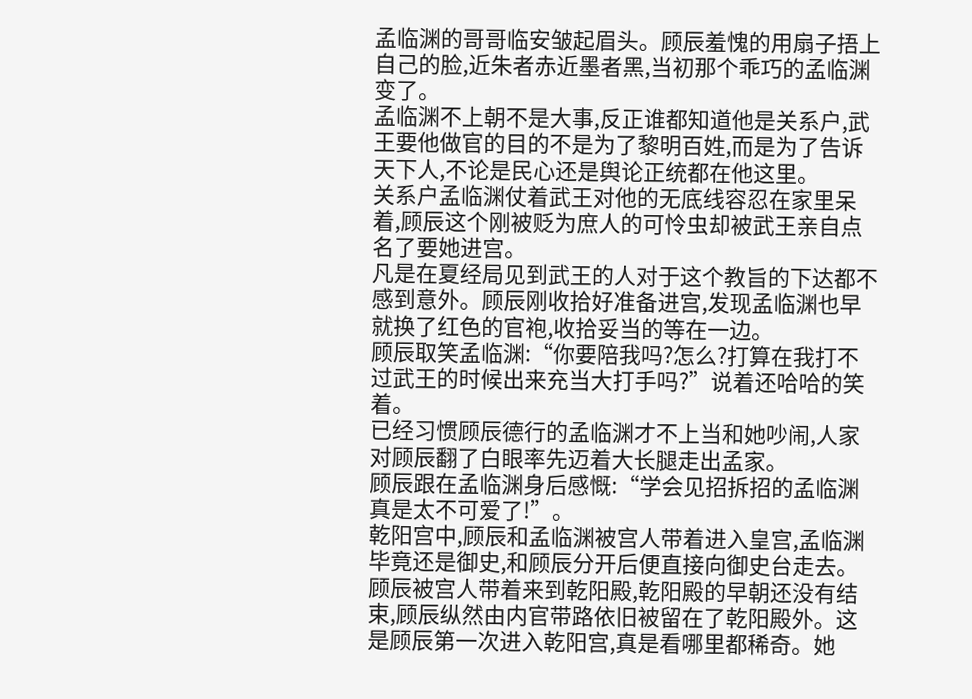孟临渊的哥哥临安皱起眉头。顾辰羞愧的用扇子捂上自己的脸,近朱者赤近墨者黑,当初那个乖巧的孟临渊变了。
孟临渊不上朝不是大事,反正谁都知道他是关系户,武王要他做官的目的不是为了黎明百姓,而是为了告诉天下人,不论是民心还是舆论正统都在他这里。
关系户孟临渊仗着武王对他的无底线容忍在家里呆着,顾辰这个刚被贬为庶人的可怜虫却被武王亲自点名了要她进宫。
凡是在夏经局见到武王的人对于这个教旨的下达都不感到意外。顾辰刚收拾好准备进宫,发现孟临渊也早就换了红色的官袍,收拾妥当的等在一边。
顾辰取笑孟临渊:“你要陪我吗?怎么?打算在我打不过武王的时候出来充当大打手吗?”说着还哈哈的笑着。
已经习惯顾辰德行的孟临渊才不上当和她吵闹,人家对顾辰翻了白眼率先迈着大长腿走出孟家。
顾辰跟在孟临渊身后感慨:“学会见招拆招的孟临渊真是太不可爱了!”。
乾阳宫中,顾辰和孟临渊被宫人带着进入皇宫,孟临渊毕竟还是御史,和顾辰分开后便直接向御史台走去。
顾辰被宫人带着来到乾阳殿,乾阳殿的早朝还没有结束,顾辰纵然由内官带路依旧被留在了乾阳殿外。这是顾辰第一次进入乾阳宫,真是看哪里都稀奇。她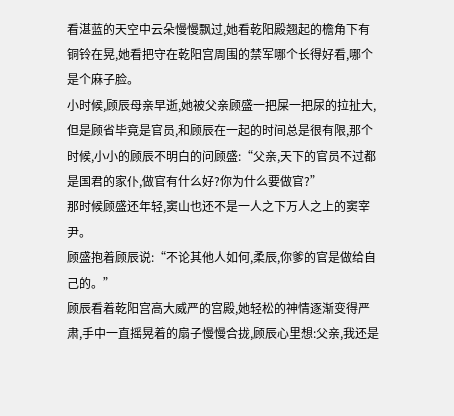看湛蓝的天空中云朵慢慢飘过,她看乾阳殿翘起的檐角下有铜铃在晃,她看把守在乾阳宫周围的禁军哪个长得好看,哪个是个麻子脸。
小时候,顾辰母亲早逝,她被父亲顾盛一把屎一把尿的拉扯大,但是顾省毕竟是官员,和顾辰在一起的时间总是很有限,那个时候,小小的顾辰不明白的问顾盛:“父亲,天下的官员不过都是国君的家仆,做官有什么好?你为什么要做官?”
那时候顾盛还年轻,窦山也还不是一人之下万人之上的窦宰尹。
顾盛抱着顾辰说:“不论其他人如何,柔辰,你爹的官是做给自己的。”
顾辰看着乾阳宫高大威严的宫殿,她轻松的神情逐渐变得严肃,手中一直摇晃着的扇子慢慢合拢,顾辰心里想:父亲,我还是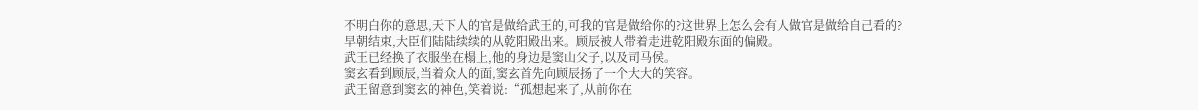不明白你的意思,天下人的官是做给武王的,可我的官是做给你的?这世界上怎么会有人做官是做给自己看的?
早朝结束,大臣们陆陆续续的从乾阳殿出来。顾辰被人带着走进乾阳殿东面的偏殿。
武王已经换了衣服坐在榻上,他的身边是窦山父子,以及司马侯。
窦玄看到顾辰,当着众人的面,窦玄首先向顾辰扬了一个大大的笑容。
武王留意到窦玄的神色,笑着说:“孤想起来了,从前你在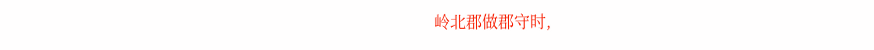岭北郡做郡守时,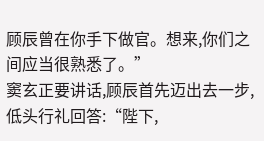顾辰曾在你手下做官。想来,你们之间应当很熟悉了。”
窦玄正要讲话,顾辰首先迈出去一步,低头行礼回答:“陛下,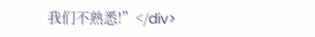我们不熟悉!”</div>